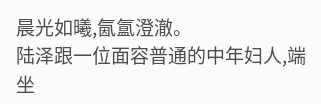晨光如曦,氤氲澄澈。
陆泽跟一位面容普通的中年妇人,端坐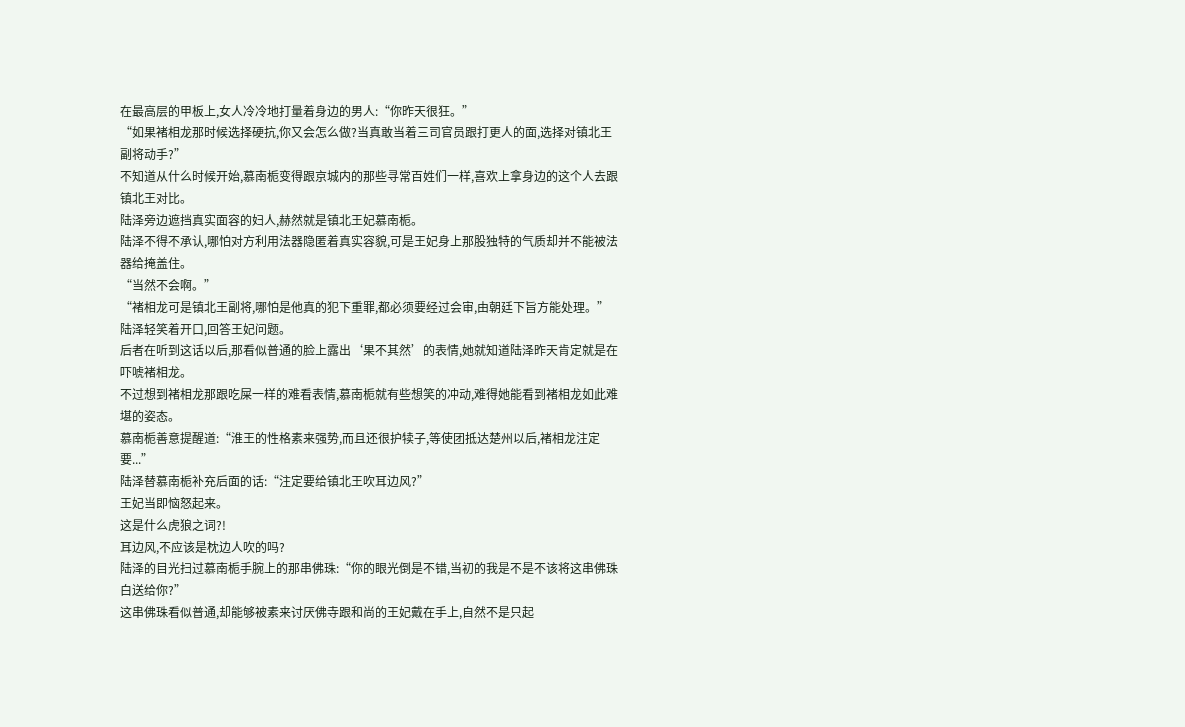在最高层的甲板上,女人冷冷地打量着身边的男人:“你昨天很狂。”
“如果褚相龙那时候选择硬抗,你又会怎么做?当真敢当着三司官员跟打更人的面,选择对镇北王副将动手?”
不知道从什么时候开始,慕南栀变得跟京城内的那些寻常百姓们一样,喜欢上拿身边的这个人去跟镇北王对比。
陆泽旁边遮挡真实面容的妇人,赫然就是镇北王妃慕南栀。
陆泽不得不承认,哪怕对方利用法器隐匿着真实容貌,可是王妃身上那股独特的气质却并不能被法器给掩盖住。
“当然不会啊。”
“褚相龙可是镇北王副将,哪怕是他真的犯下重罪,都必须要经过会审,由朝廷下旨方能处理。”
陆泽轻笑着开口,回答王妃问题。
后者在听到这话以后,那看似普通的脸上露出‘果不其然’的表情,她就知道陆泽昨天肯定就是在吓唬褚相龙。
不过想到褚相龙那跟吃屎一样的难看表情,慕南栀就有些想笑的冲动,难得她能看到褚相龙如此难堪的姿态。
慕南栀善意提醒道:“淮王的性格素来强势,而且还很护犊子,等使团抵达楚州以后,褚相龙注定要...”
陆泽替慕南栀补充后面的话:“注定要给镇北王吹耳边风?”
王妃当即恼怒起来。
这是什么虎狼之词?!
耳边风,不应该是枕边人吹的吗?
陆泽的目光扫过慕南栀手腕上的那串佛珠:“你的眼光倒是不错,当初的我是不是不该将这串佛珠白送给你?”
这串佛珠看似普通,却能够被素来讨厌佛寺跟和尚的王妃戴在手上,自然不是只起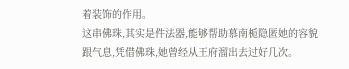着装饰的作用。
这串佛珠,其实是件法器,能够帮助慕南栀隐匿她的容貌跟气息,凭借佛珠,她曾经从王府溜出去过好几次。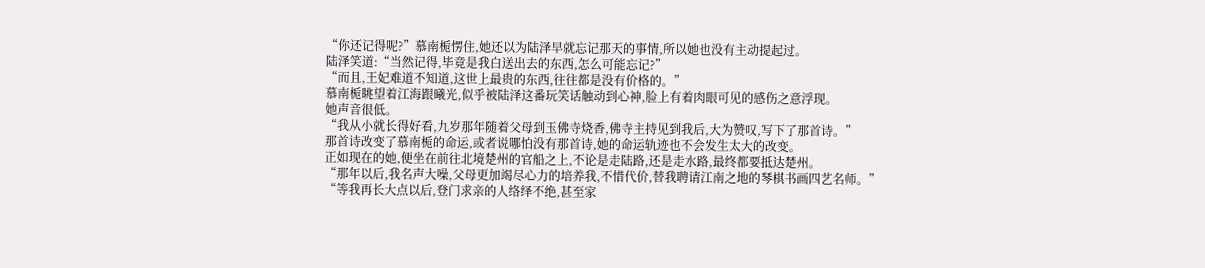“你还记得呢?”慕南栀愣住,她还以为陆泽早就忘记那天的事情,所以她也没有主动提起过。
陆泽笑道:“当然记得,毕竟是我白送出去的东西,怎么可能忘记?”
“而且,王妃难道不知道,这世上最贵的东西,往往都是没有价格的。”
慕南栀眺望着江海跟曦光,似乎被陆泽这番玩笑话触动到心神,脸上有着肉眼可见的感伤之意浮现。
她声音很低。
“我从小就长得好看,九岁那年随着父母到玉佛寺烧香,佛寺主持见到我后,大为赞叹,写下了那首诗。”
那首诗改变了慕南栀的命运,或者说哪怕没有那首诗,她的命运轨迹也不会发生太大的改变。
正如现在的她,便坐在前往北境楚州的官船之上,不论是走陆路,还是走水路,最终都要抵达楚州。
“那年以后,我名声大噪,父母更加竭尽心力的培养我,不惜代价,替我聘请江南之地的琴棋书画四艺名师。”
“等我再长大点以后,登门求亲的人络绎不绝,甚至家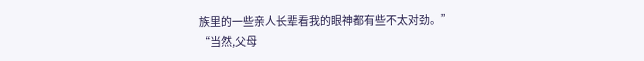族里的一些亲人长辈看我的眼神都有些不太对劲。”
“当然,父母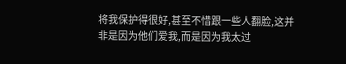将我保护得很好,甚至不惜跟一些人翻脸,这并非是因为他们爱我,而是因为我太过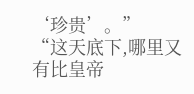‘珍贵’。”
“这天底下,哪里又有比皇帝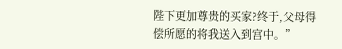陛下更加尊贵的买家?终于,父母得偿所愿的将我送入到宫中。”